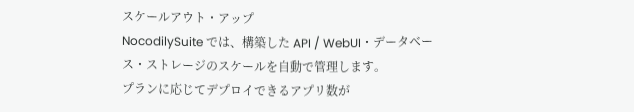スケールアウト・アップ
NocodilySuite では、構築した API / WebUI・データベース・ストレージのスケールを自動で管理します。
プランに応じてデプロイできるアプリ数が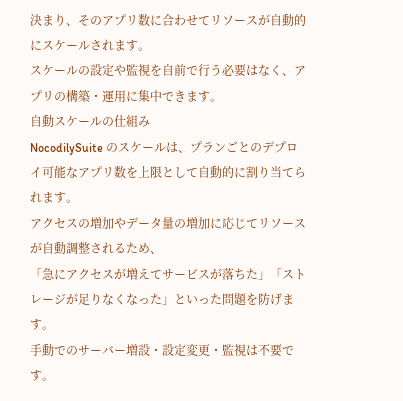決まり、そのアプリ数に合わせてリソースが自動的にスケールされます。
スケールの設定や監視を自前で行う必要はなく、アプリの構築・運用に集中できます。
自動スケールの仕組み
NocodilySuite のスケールは、プランごとのデプロイ可能なアプリ数を上限として自動的に割り当てられます。
アクセスの増加やデータ量の増加に応じてリソースが自動調整されるため、
「急にアクセスが増えてサービスが落ちた」「ストレージが足りなくなった」といった問題を防げます。
手動でのサーバー増設・設定変更・監視は不要です。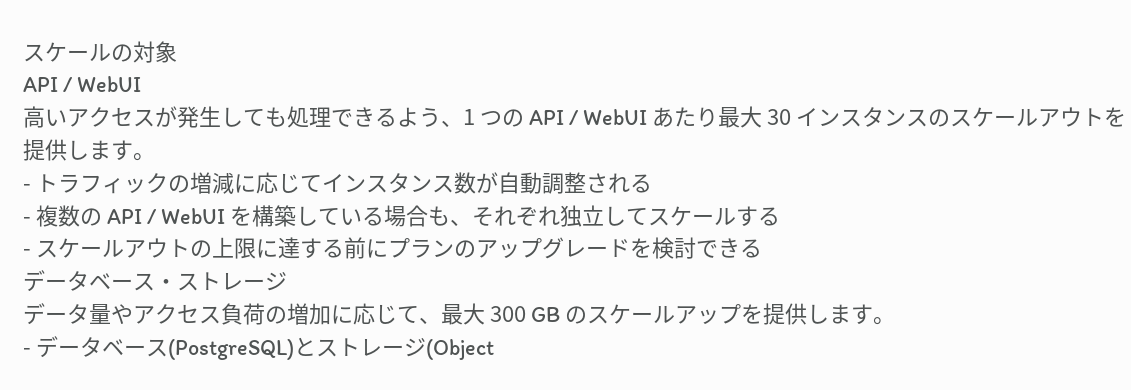スケールの対象
API / WebUI
高いアクセスが発生しても処理できるよう、1 つの API / WebUI あたり最大 30 インスタンスのスケールアウトを提供します。
- トラフィックの増減に応じてインスタンス数が自動調整される
- 複数の API / WebUI を構築している場合も、それぞれ独立してスケールする
- スケールアウトの上限に達する前にプランのアップグレードを検討できる
データベース・ストレージ
データ量やアクセス負荷の増加に応じて、最大 300 GB のスケールアップを提供します。
- データベース(PostgreSQL)とストレージ(Object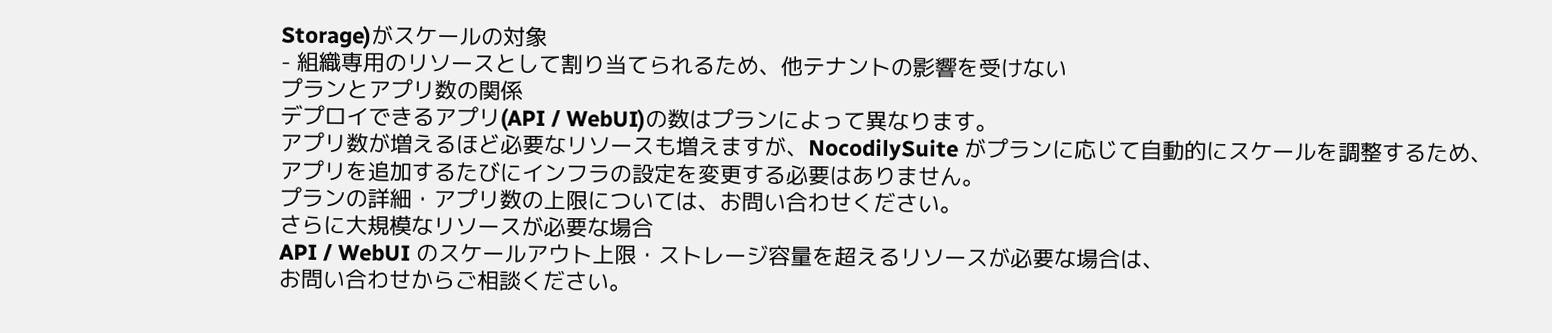Storage)がスケールの対象
- 組織専用のリソースとして割り当てられるため、他テナントの影響を受けない
プランとアプリ数の関係
デプロイできるアプリ(API / WebUI)の数はプランによって異なります。
アプリ数が増えるほど必要なリソースも増えますが、NocodilySuite がプランに応じて自動的にスケールを調整するため、
アプリを追加するたびにインフラの設定を変更する必要はありません。
プランの詳細・アプリ数の上限については、お問い合わせください。
さらに大規模なリソースが必要な場合
API / WebUI のスケールアウト上限・ストレージ容量を超えるリソースが必要な場合は、
お問い合わせからご相談ください。